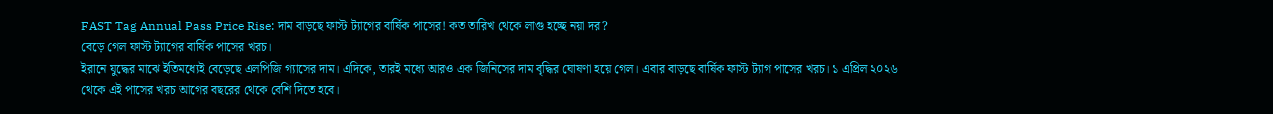FAST Tag Annual Pass Price Rise: দাম বাড়ছে ফাস্ট ট্যাগের বার্ষিক পাসের! কত তারিখ থেকে লাগু হচ্ছে নয়া দর?
বেড়ে গেল ফাস্ট ট্যাগের বার্ষিক পাসের খরচ।
ইরানে যুদ্ধের মাঝে ইতিমধ্যেই বেড়েছে এলপিজি গ্যাসের দাম। এদিকে, তারই মধ্যে আরও এক জিনিসের দাম বৃদ্ধির ঘোষণা হয়ে গেল। এবার বাড়ছে বার্ষিক ফাস্ট ট্যাগ পাসের খরচ। ১ এপ্রিল ২০২৬ থেকে এই পাসের খরচ আগের বছরের থেকে বেশি দিতে হবে।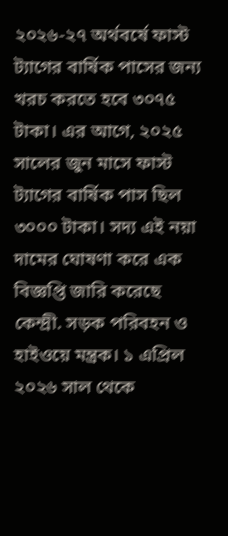২০২৬-২৭ অর্থবর্ষে ফাস্ট ট্যাগের বার্ষিক পাসের জন্য খরচ করতে হবে ৩০৭৫ টাকা। এর আগে, ২০২৫ সালের জুন মাসে ফাস্ট ট্যাগের বার্ষিক পাস ছিল ৩০০০ টাকা। সদ্য এই নয়া দামের ঘোষণা করে এক বিজ্ঞপ্তি জারি করেছে কেন্দ্রী. সড়ক পরিবহন ও হাইওয়ে মন্ত্রক। ১ এপ্রিল ২০২৬ সাল থেকে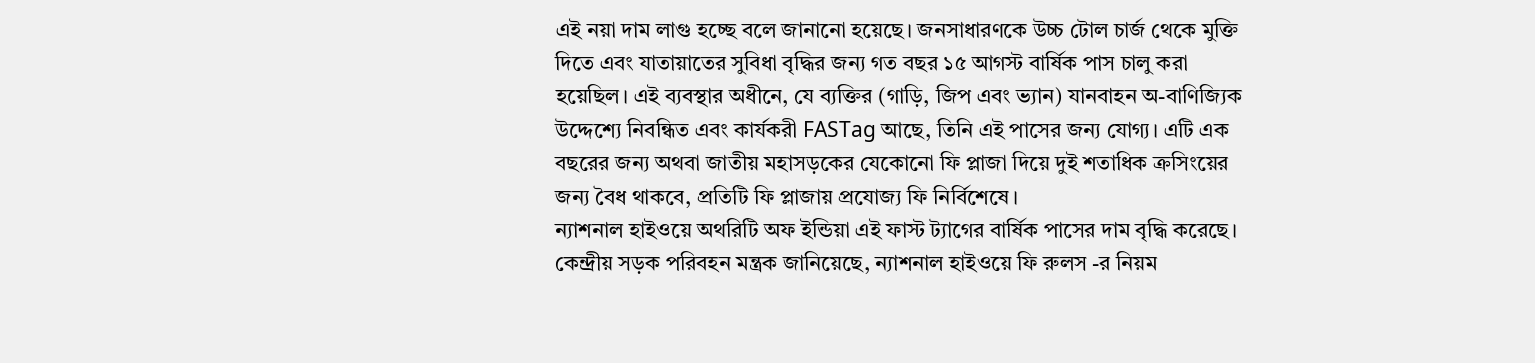এই নয়া দাম লাগু হচ্ছে বলে জানানো হয়েছে। জনসাধারণকে উচ্চ টোল চার্জ থেকে মুক্তি দিতে এবং যাতায়াতের সুবিধা বৃদ্ধির জন্য গত বছর ১৫ আগস্ট বার্ষিক পাস চালু করা হয়েছিল। এই ব্যবস্থার অধীনে, যে ব্যক্তির (গাড়ি, জিপ এবং ভ্যান) যানবাহন অ-বাণিজ্যিক উদ্দেশ্যে নিবন্ধিত এবং কার্যকরী FASTag আছে, তিনি এই পাসের জন্য যোগ্য। এটি এক বছরের জন্য অথবা জাতীয় মহাসড়কের যেকোনো ফি প্লাজা দিয়ে দুই শতাধিক ক্রসিংয়ের জন্য বৈধ থাকবে, প্রতিটি ফি প্লাজায় প্রযোজ্য ফি নির্বিশেষে।
ন্যাশনাল হাইওয়ে অথরিটি অফ ইন্ডিয়া এই ফাস্ট ট্যাগের বার্ষিক পাসের দাম বৃদ্ধি করেছে। কেন্দ্রীয় সড়ক পরিবহন মন্ত্রক জানিয়েছে, ন্যাশনাল হাইওয়ে ফি রুলস -র নিয়ম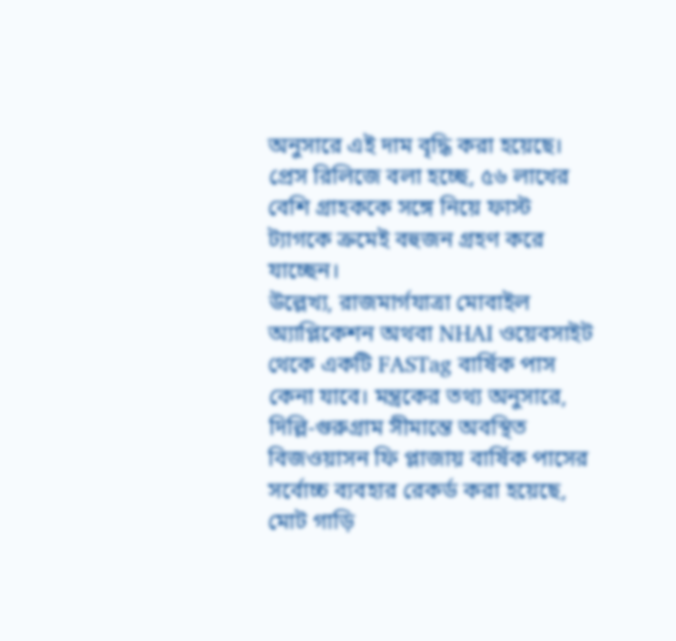অনুসারে এই দাম বৃদ্ধি করা হয়েছে। প্রেস রিলিজে বলা হচ্ছে, ৫৬ লাখের বেশি গ্রাহককে সঙ্গে নিয়ে ফাস্ট ট্যাগকে ক্রমেই বহুজন গ্রহণ করে যাচ্ছেন।
উল্লেখ্য, রাজমার্গযাত্রা মোবাইল অ্যাপ্লিকেশন অথবা NHAI ওয়েবসাইট থেকে একটি FASTag বার্ষিক পাস কেনা যাবে। মন্ত্রকের তথ্য অনুসারে, দিল্লি-গুরুগ্রাম সীমান্তে অবস্থিত বিজওয়াসন ফি প্লাজায় বার্ষিক পাসের সর্বোচ্চ ব্যবহার রেকর্ড করা হয়েছে, মোট গাড়ি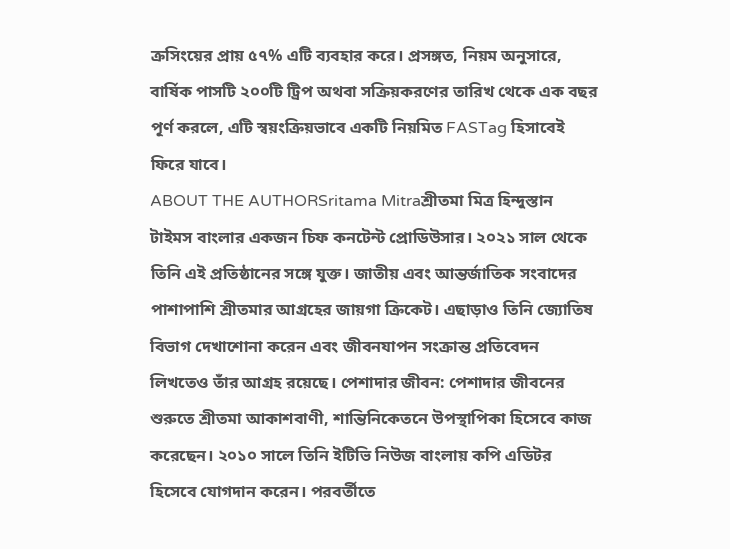ক্রসিংয়ের প্রায় ৫৭% এটি ব্যবহার করে। প্রসঙ্গত, নিয়ম অনুসারে, বার্ষিক পাসটি ২০০টি ট্রিপ অথবা সক্রিয়করণের তারিখ থেকে এক বছর পূর্ণ করলে, এটি স্বয়ংক্রিয়ভাবে একটি নিয়মিত FASTag হিসাবেই ফিরে যাবে।
ABOUT THE AUTHORSritama Mitraশ্রীতমা মিত্র হিন্দুস্তান টাইমস বাংলার একজন চিফ কনটেন্ট প্রোডিউসার। ২০২১ সাল থেকে তিনি এই প্রতিষ্ঠানের সঙ্গে যুক্ত। জাতীয় এবং আন্তর্জাতিক সংবাদের পাশাপাশি শ্রীতমার আগ্রহের জায়গা ক্রিকেট। এছাড়াও তিনি জ্যোতিষ বিভাগ দেখাশোনা করেন এবং জীবনযাপন সংক্রান্ত প্রতিবেদন লিখতেও তাঁর আগ্রহ রয়েছে। পেশাদার জীবন: পেশাদার জীবনের শুরুতে শ্রীতমা আকাশবাণী, শান্তিনিকেতনে উপস্থাপিকা হিসেবে কাজ করেছেন। ২০১০ সালে তিনি ইটিভি নিউজ বাংলায় কপি এডিটর হিসেবে যোগদান করেন। পরবর্তীতে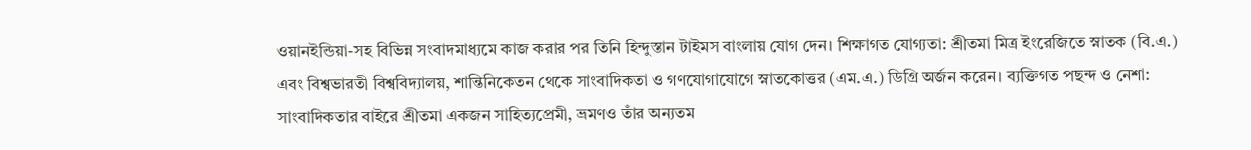ওয়ানইন্ডিয়া-সহ বিভিন্ন সংবাদমাধ্যমে কাজ করার পর তিনি হিন্দুস্তান টাইমস বাংলায় যোগ দেন। শিক্ষাগত যোগ্যতা: শ্রীতমা মিত্র ইংরেজিতে স্নাতক (বি.এ.) এবং বিশ্বভারতী বিশ্ববিদ্যালয়, শান্তিনিকেতন থেকে সাংবাদিকতা ও গণযোগাযোগে স্নাতকোত্তর (এম.এ.) ডিগ্রি অর্জন করেন। ব্যক্তিগত পছন্দ ও নেশা: সাংবাদিকতার বাইরে শ্রীতমা একজন সাহিত্যপ্রেমী, ভ্রমণও তাঁর অন্যতম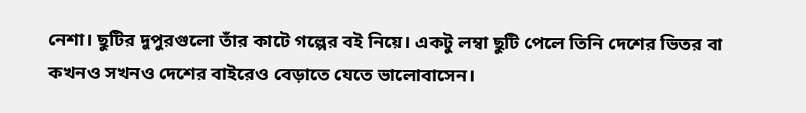নেশা। ছুটির দুপুরগুলো তাঁর কাটে গল্পের বই নিয়ে। একটু লম্বা ছুটি পেলে তিনি দেশের ভিতর বা কখনও সখনও দেশের বাইরেও বেড়াতে যেতে ভালোবাসেন।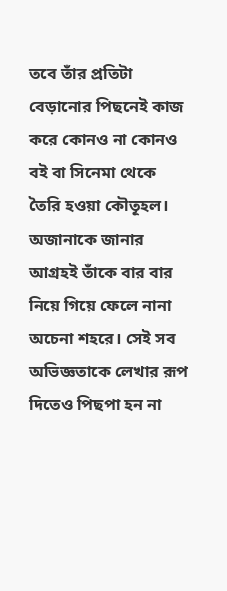তবে তাঁর প্রতিটা বেড়ানোর পিছনেই কাজ করে কোনও না কোনও বই বা সিনেমা থেকে তৈরি হওয়া কৌতূহল। অজানাকে জানার আগ্রহই তাঁকে বার বার নিয়ে গিয়ে ফেলে নানা অচেনা শহরে। সেই সব অভিজ্ঞতাকে লেখার রূপ দিতেও পিছপা হন না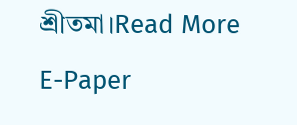শ্রীতমা।Read More
E-Paper